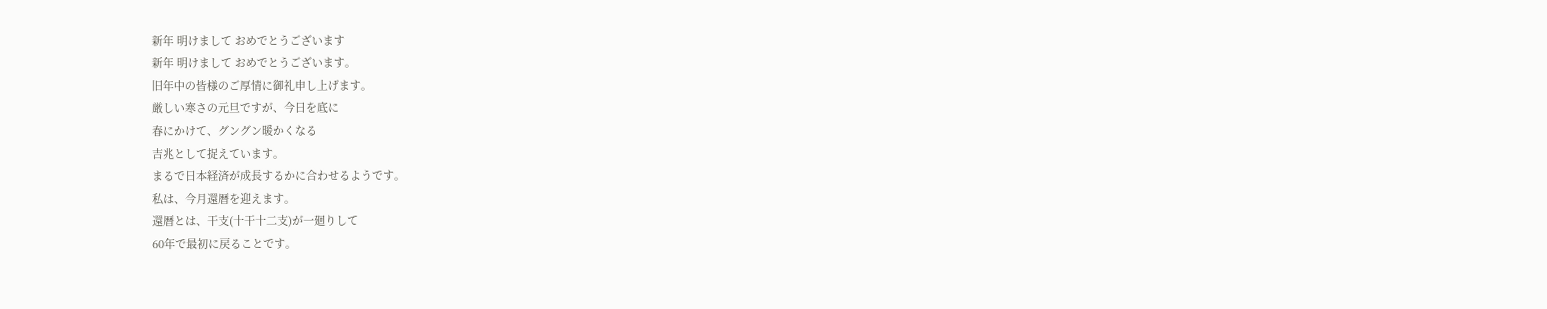新年 明けまして おめでとうございます
新年 明けまして おめでとうございます。
旧年中の皆様のご厚情に御礼申し上げます。
厳しい寒さの元旦ですが、今日を底に
春にかけて、グングン暖かくなる
吉兆として捉えています。
まるで日本経済が成長するかに合わせるようです。
私は、今月還暦を迎えます。
還暦とは、干支(十干十二支)が一廻りして
60年で最初に戻ることです。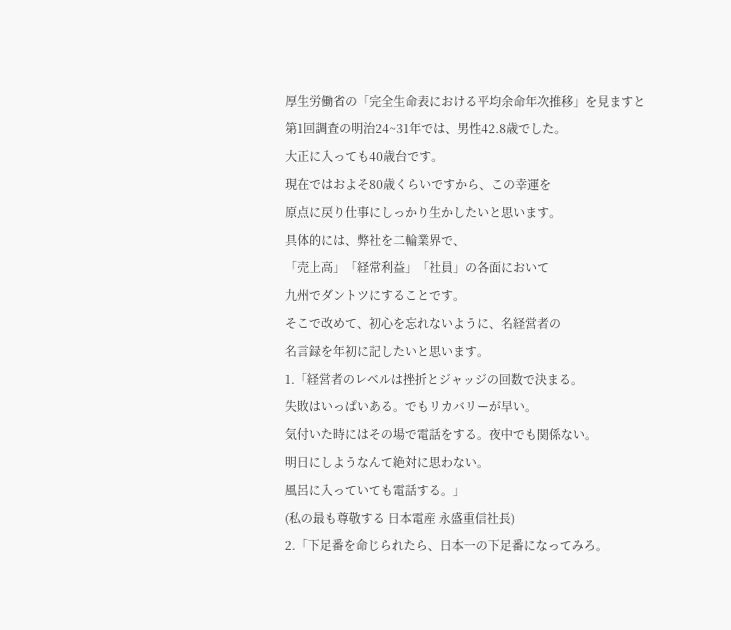厚生労働省の「完全生命表における平均余命年次推移」を見ますと
第1回調査の明治24~31年では、男性42.8歳でした。
大正に入っても40歳台です。
現在ではおよそ80歳くらいですから、この幸運を
原点に戻り仕事にしっかり生かしたいと思います。
具体的には、弊社を二輪業界で、
「売上高」「経常利益」「社員」の各面において
九州でダントツにすることです。
そこで改めて、初心を忘れないように、名経営者の
名言録を年初に記したいと思います。
1.「経営者のレベルは挫折とジャッジの回数で決まる。
失敗はいっぱいある。でもリカバリーが早い。
気付いた時にはその場で電話をする。夜中でも関係ない。
明日にしようなんて絶対に思わない。
風呂に入っていても電話する。」
(私の最も尊敬する 日本電産 永盛重信社長)
2.「下足番を命じられたら、日本一の下足番になってみろ。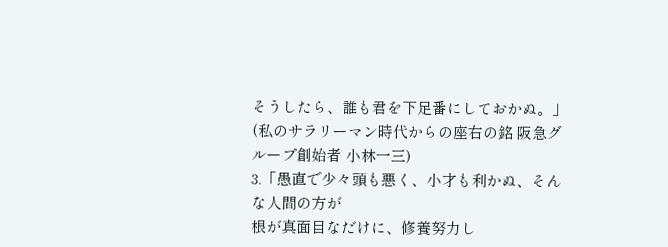そうしたら、誰も君を下足番にしておかぬ。」
(私のサラリーマン時代からの座右の銘 阪急グループ創始者 小林一三)
3.「愚直で少々頭も悪く、小才も利かぬ、そんな人間の方が
根が真面目なだけに、修養努力し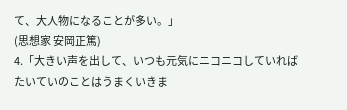て、大人物になることが多い。」
(思想家 安岡正篤)
4.「大きい声を出して、いつも元気にニコニコしていれば
たいていのことはうまくいきま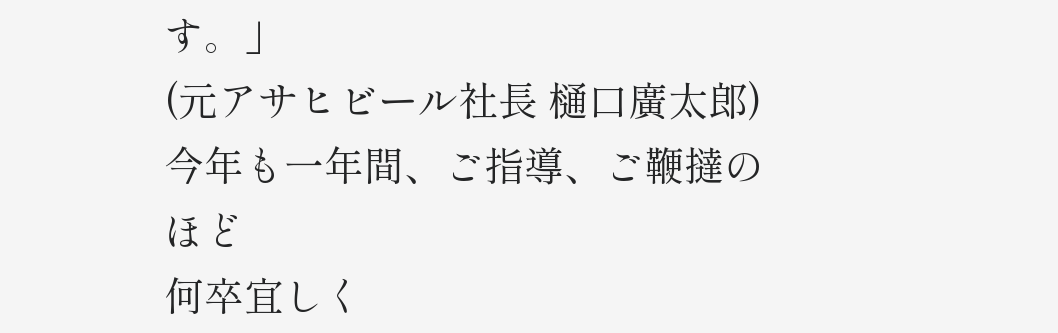す。」
(元アサヒビール社長 樋口廣太郎)
今年も一年間、ご指導、ご鞭撻のほど
何卒宜しく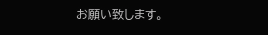お願い致します。